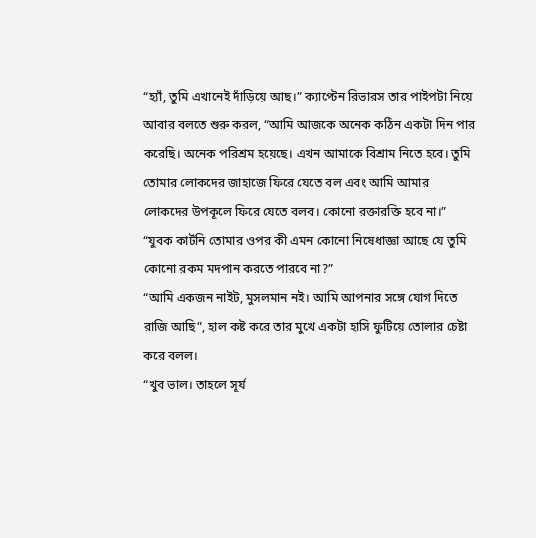“হ্যাঁ, তুমি এখানেই দাঁড়িয়ে আছ।” ক্যাপ্টেন রিভারস তার পাইপটা নিয়ে আবার বলতে শুরু করল, “আমি আজকে অনেক কঠিন একটা দিন পার করেছি। অনেক পরিশ্রম হয়েছে। এখন আমাকে বিশ্রাম নিতে হবে। তুমি তোমার লোকদের জাহাজে ফিরে যেতে বল এবং আমি আমার লোকদের উপকূলে ফিরে যেতে বলব। কোনো রক্তারক্তি হবে না।” “যুবক কার্টনি তোমার ওপর কী এমন কোনো নিষেধাজ্ঞা আছে যে তুমি কোনো রকম মদপান করতে পারবে না?”
“আমি একজন নাইট, মুসলমান নই। আমি আপনার সঙ্গে যোগ দিতে রাজি আছি”, হাল কষ্ট করে তার মুখে একটা হাসি ফুটিয়ে তোলার চেষ্টা করে বলল।
“খুব ভাল। তাহলে সূর্য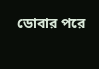ডোবার পরে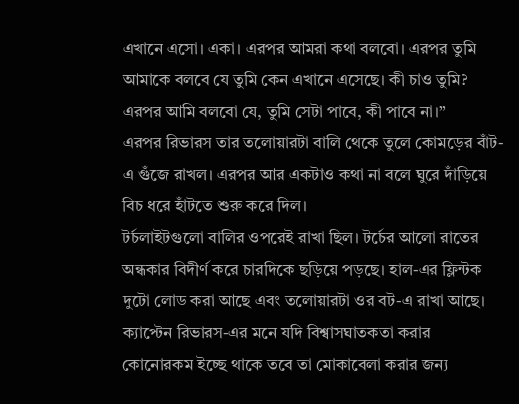এখানে এসো। একা। এরপর আমরা কথা বলবো। এরপর তুমি আমাকে বলবে যে তুমি কেন এখানে এসেছে। কী চাও তুমি? এরপর আমি বলবো যে, তুমি সেটা পাবে, কী পাবে না।”
এরপর রিভারস তার তলোয়ারটা বালি থেকে তুলে কোমড়ের বাঁট-এ গুঁজে রাখল। এরপর আর একটাও কথা না বলে ঘুরে দাঁড়িয়ে বিচ ধরে হাঁটতে শুরু করে দিল।
টর্চলাইটগুলো বালির ওপরেই রাখা ছিল। টর্চের আলো রাতের অন্ধকার বিদীর্ণ করে চারদিকে ছড়িয়ে পড়ছে। হাল-এর ফ্লিন্টক দুটো লোড করা আছে এবং তলোয়ারটা ওর বট-এ রাখা আছে। ক্যাপ্টেন রিভারস-এর মনে যদি বিশ্বাসঘাতকতা করার কোনোরকম ইচ্ছে থাকে তবে তা মোকাবেলা করার জন্য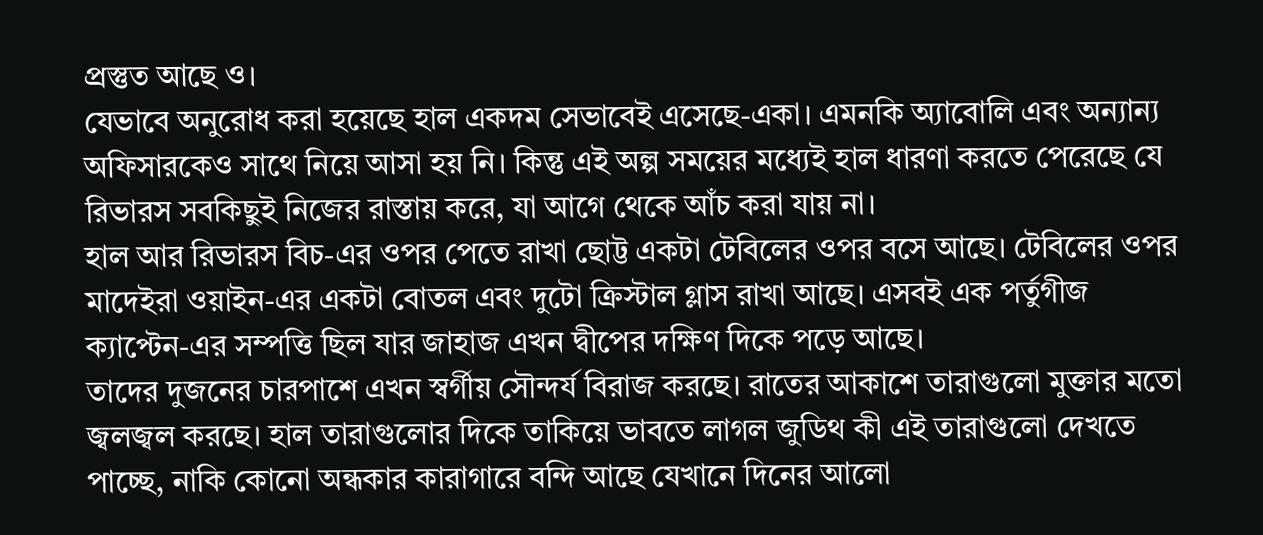প্রস্তুত আছে ও।
যেভাবে অনুরোধ করা হয়েছে হাল একদম সেভাবেই এসেছে-একা। এমনকি অ্যাবোলি এবং অন্যান্য অফিসারকেও সাথে নিয়ে আসা হয় নি। কিন্তু এই অল্প সময়ের মধ্যেই হাল ধারণা করতে পেরেছে যে রিভারস সবকিছুই নিজের রাস্তায় করে, যা আগে থেকে আঁচ করা যায় না।
হাল আর রিভারস বিচ-এর ওপর পেতে রাখা ছোট্ট একটা টেবিলের ওপর বসে আছে। টেবিলের ওপর মাদেইরা ওয়াইন-এর একটা বোতল এবং দুটো ক্রিস্টাল গ্লাস রাখা আছে। এসবই এক পর্তুগীজ ক্যাপ্টেন-এর সম্পত্তি ছিল যার জাহাজ এখন দ্বীপের দক্ষিণ দিকে পড়ে আছে।
তাদের দুজনের চারপাশে এখন স্বর্গীয় সৌন্দর্য বিরাজ করছে। রাতের আকাশে তারাগুলো মুক্তার মতো জ্বলজ্বল করছে। হাল তারাগুলোর দিকে তাকিয়ে ভাবতে লাগল জুডিথ কী এই তারাগুলো দেখতে পাচ্ছে, নাকি কোনো অন্ধকার কারাগারে বন্দি আছে যেখানে দিনের আলো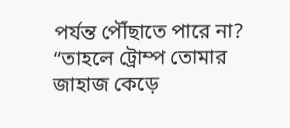পর্যন্ত পৌঁছাতে পারে না?
“তাহলে ট্রোম্প তোমার জাহাজ কেড়ে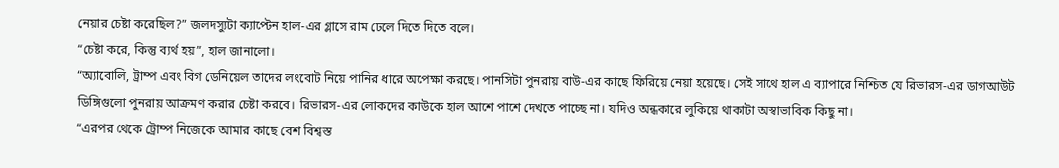নেয়ার চেষ্টা করেছিল?” জলদস্যুটা ক্যাপ্টেন হাল-এর গ্লাসে রাম ঢেলে দিতে দিতে বলে।
“চেষ্টা করে, কিন্তু ব্যর্থ হয়”, হাল জানালো।
“অ্যাবোলি, ট্রাম্প এবং বিগ ডেনিয়েল তাদের লংবোট নিয়ে পানির ধারে অপেক্ষা করছে। পানসিটা পুনরায় বাউ-এর কাছে ফিরিয়ে নেয়া হয়েছে। সেই সাথে হাল এ ব্যাপারে নিশ্চিত যে রিভারস-এর ডাগআউট ডিঙ্গিগুলো পুনরায় আক্রমণ করার চেষ্টা করবে। রিভারস-এর লোকদের কাউকে হাল আশে পাশে দেখতে পাচ্ছে না। যদিও অন্ধকারে লুকিয়ে থাকাটা অস্বাভাবিক কিছু না।
“এরপর থেকে ট্রোম্প নিজেকে আমার কাছে বেশ বিশ্বস্ত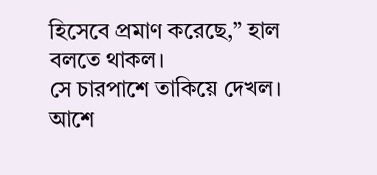হিসেবে প্রমাণ করেছে,” হাল বলতে থাকল।
সে চারপাশে তাকিয়ে দেখল। আশে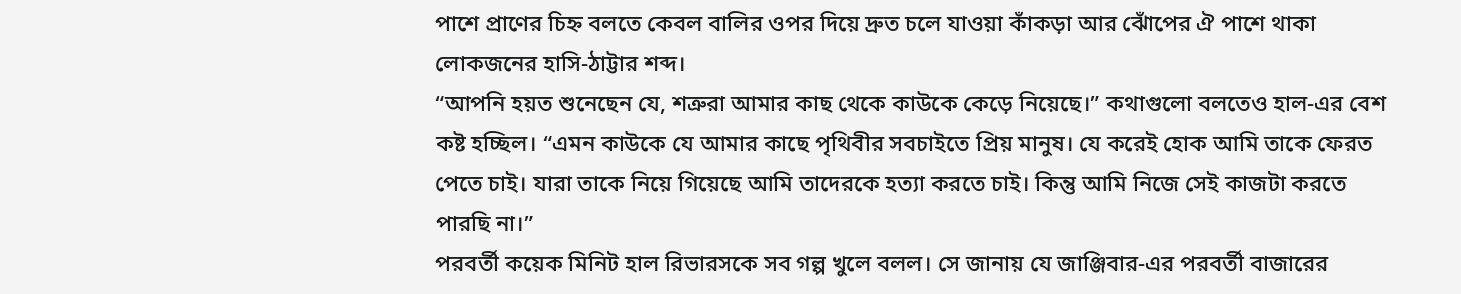পাশে প্রাণের চিহ্ন বলতে কেবল বালির ওপর দিয়ে দ্রুত চলে যাওয়া কাঁকড়া আর ঝোঁপের ঐ পাশে থাকা লোকজনের হাসি-ঠাট্টার শব্দ।
“আপনি হয়ত শুনেছেন যে, শত্রুরা আমার কাছ থেকে কাউকে কেড়ে নিয়েছে।” কথাগুলো বলতেও হাল-এর বেশ কষ্ট হচ্ছিল। “এমন কাউকে যে আমার কাছে পৃথিবীর সবচাইতে প্রিয় মানুষ। যে করেই হোক আমি তাকে ফেরত পেতে চাই। যারা তাকে নিয়ে গিয়েছে আমি তাদেরকে হত্যা করতে চাই। কিন্তু আমি নিজে সেই কাজটা করতে পারছি না।”
পরবর্তী কয়েক মিনিট হাল রিভারসকে সব গল্প খুলে বলল। সে জানায় যে জাঞ্জিবার-এর পরবর্তী বাজারের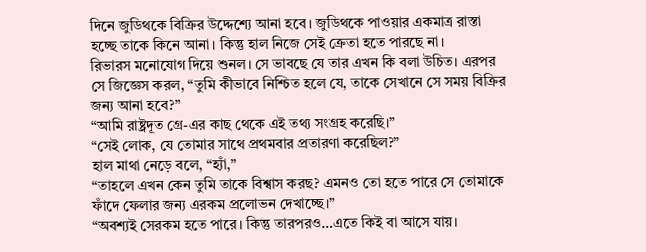দিনে জুডিথকে বিক্রির উদ্দেশ্যে আনা হবে। জুডিথকে পাওয়ার একমাত্র রাস্তা হচ্ছে তাকে কিনে আনা। কিন্তু হাল নিজে সেই ক্রেতা হতে পারছে না।
রিভারস মনোযোগ দিয়ে শুনল। সে ভাবছে যে তার এখন কি বলা উচিত। এরপর সে জিজ্ঞেস করল, “তুমি কীভাবে নিশ্চিত হলে যে, তাকে সেখানে সে সময় বিক্রির জন্য আনা হবে?”
“আমি রাষ্ট্রদূত গ্রে-এর কাছ থেকে এই তথ্য সংগ্রহ করেছি।”
“সেই লোক, যে তোমার সাথে প্রথমবার প্রতারণা করেছিল?”
হাল মাথা নেড়ে বলে, “হ্যাঁ,”
“তাহলে এখন কেন তুমি তাকে বিশ্বাস করছ? এমনও তো হতে পারে সে তোমাকে ফাঁদে ফেলার জন্য এরকম প্রলোভন দেখাচ্ছে।”
“অবশ্যই সেরকম হতে পারে। কিন্তু তারপরও…এতে কিই বা আসে যায়।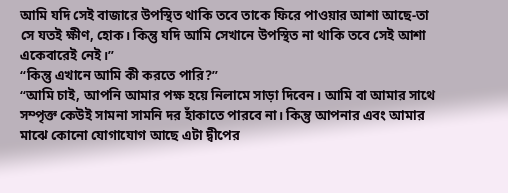আমি যদি সেই বাজারে উপস্থিত থাকি তবে তাকে ফিরে পাওয়ার আশা আছে-তা সে যতই ক্ষীণ, হোক। কিন্তু যদি আমি সেখানে উপস্থিত না থাকি তবে সেই আশা একেবারেই নেই।”
“কিন্তু এখানে আমি কী করতে পারি?”
“আমি চাই, আপনি আমার পক্ষ হয়ে নিলামে সাড়া দিবেন। আমি বা আমার সাথে সম্পৃক্ত কেউই সামনা সামনি দর হাঁকাতে পারবে না। কিন্তু আপনার এবং আমার মাঝে কোনো যোগাযোগ আছে এটা দ্বীপের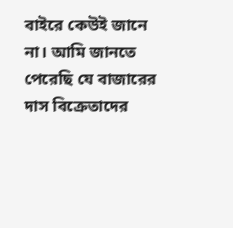বাইরে কেউই জানে না। আমি জানতে পেরেছি যে বাজারের দাস বিক্রেতাদের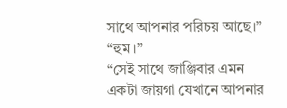সাথে আপনার পরিচয় আছে।”
“হুম।”
“সেই সাথে জাঞ্জিবার এমন একটা জায়গা যেখানে আপনার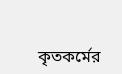কৃতকর্মের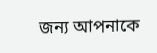জন্য আপনাকে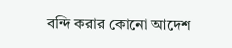বন্দি করার কোনো আদেশ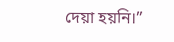দেয়া হয়নি।”